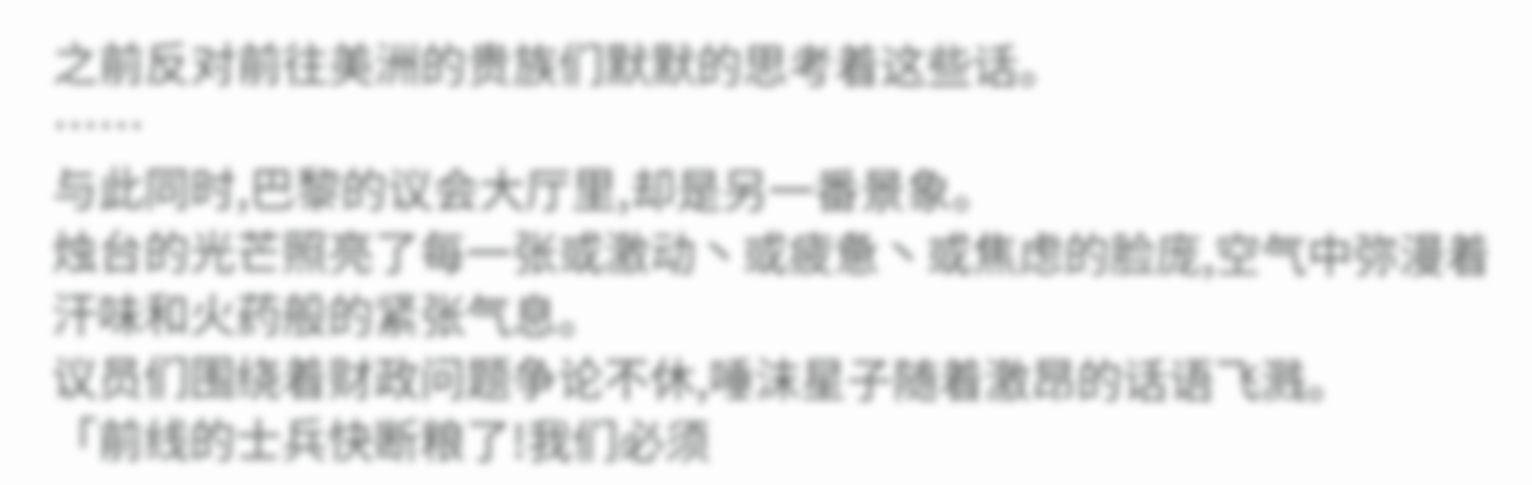之前反对前往美洲的贵族们默默的思考着这些话。
……
与此同时,巴黎的议会大厅里,却是另一番景象。
烛台的光芒照亮了每一张或激动丶或疲惫丶或焦虑的脸庞,空气中弥漫着汗味和火药般的紧张气息。
议员们围绕着财政问题争论不休,唾沫星子随着激昂的话语飞溅。
「前线的士兵快断粮了!我们必须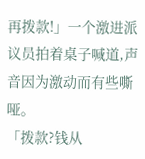再拨款!」一个激进派议员拍着桌子喊道,声音因为激动而有些嘶哑。
「拨款?钱从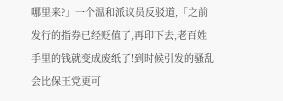哪里来?」一个温和派议员反驳道,「之前发行的指券已经贬值了,再印下去,老百姓手里的钱就变成废纸了!到时候引发的骚乱会比保王党更可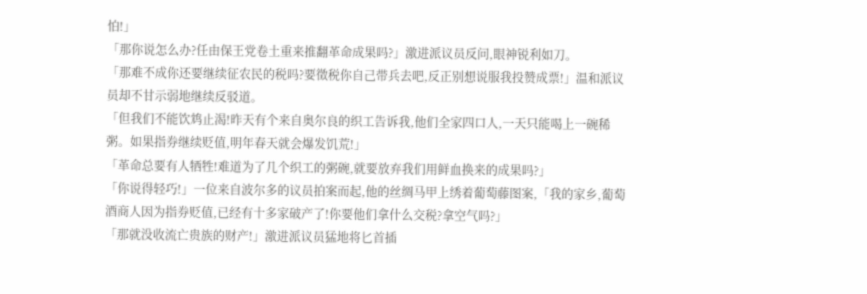怕!」
「那你说怎么办?任由保王党卷土重来推翻革命成果吗?」激进派议员反问,眼神锐利如刀。
「那难不成你还要继续征农民的税吗?要徵税你自己带兵去吧,反正别想说服我投赞成票!」温和派议员却不甘示弱地继续反驳道。
「但我们不能饮鸩止渴!昨天有个来自奥尔良的织工告诉我,他们全家四口人,一天只能喝上一碗稀粥。如果指券继续贬值,明年春天就会爆发饥荒!」
「革命总要有人牺牲!难道为了几个织工的粥碗,就要放弃我们用鲜血换来的成果吗?」
「你说得轻巧!」一位来自波尔多的议员拍案而起,他的丝绸马甲上绣着葡萄藤图案,「我的家乡,葡萄酒商人因为指券贬值,已经有十多家破产了!你要他们拿什么交税?拿空气吗?」
「那就没收流亡贵族的财产!」激进派议员猛地将匕首插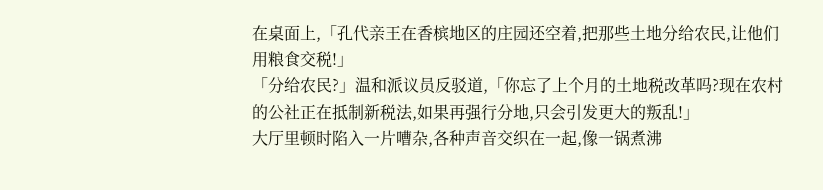在桌面上,「孔代亲王在香槟地区的庄园还空着,把那些土地分给农民,让他们用粮食交税!」
「分给农民?」温和派议员反驳道,「你忘了上个月的土地税改革吗?现在农村的公社正在抵制新税法,如果再强行分地,只会引发更大的叛乱!」
大厅里顿时陷入一片嘈杂,各种声音交织在一起,像一锅煮沸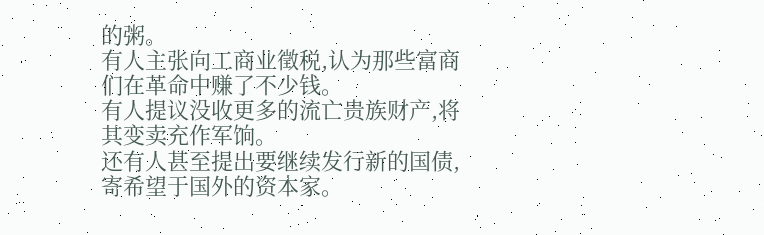的粥。
有人主张向工商业徵税,认为那些富商们在革命中赚了不少钱。
有人提议没收更多的流亡贵族财产,将其变卖充作军饷。
还有人甚至提出要继续发行新的国债,寄希望于国外的资本家。